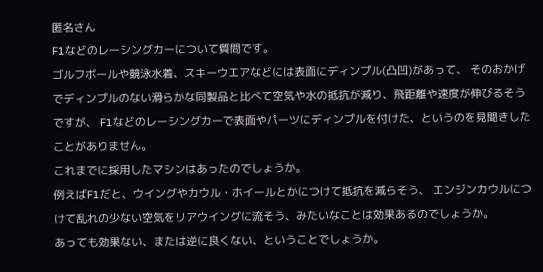匿名さん
F1などのレーシングカーについて質問です。
ゴルフボールや競泳水着、スキーウエアなどには表面にディンプル(凸凹)があって、 そのおかげでディンプルのない滑らかな同製品と比べて空気や水の抵抗が減り、飛距離や速度が伸びるそうですが、 F1などのレーシングカーで表面やパーツにディンプルを付けた、というのを見聞きしたことがありません。
これまでに採用したマシンはあったのでしょうか。
例えばF1だと、ウイングやカウル・ホイールとかにつけて抵抗を減らそう、 エンジンカウルにつけて乱れの少ない空気をリアウイングに流そう、みたいなことは効果あるのでしょうか。
あっても効果ない、または逆に良くない、ということでしょうか。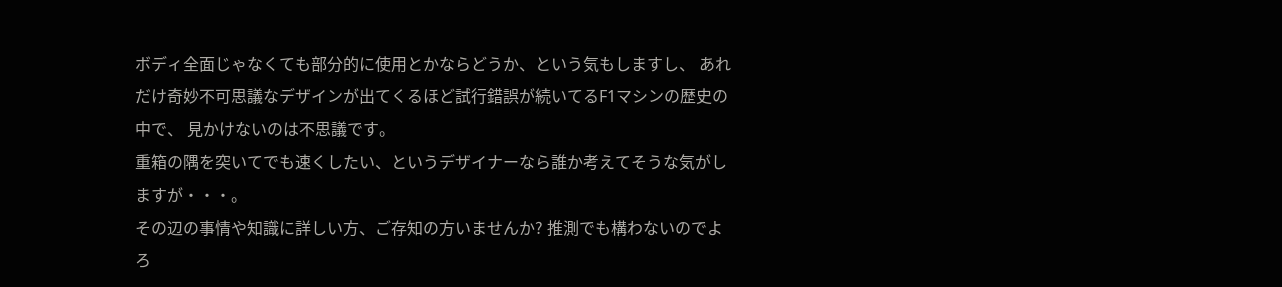ボディ全面じゃなくても部分的に使用とかならどうか、という気もしますし、 あれだけ奇妙不可思議なデザインが出てくるほど試行錯誤が続いてるF1マシンの歴史の中で、 見かけないのは不思議です。
重箱の隅を突いてでも速くしたい、というデザイナーなら誰か考えてそうな気がしますが・・・。
その辺の事情や知識に詳しい方、ご存知の方いませんか? 推測でも構わないのでよろ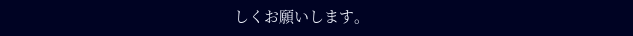しくお願いします。